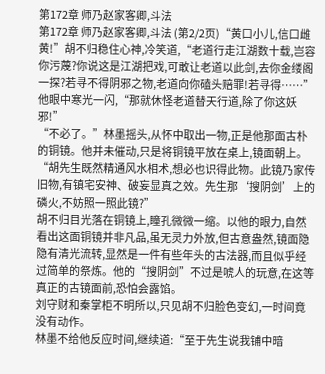第172章 师乃赵家客卿,斗法
第172章 师乃赵家客卿,斗法 (第2/2页)“黄口小儿,信口雌黄!”胡不归稳住心神,冷笑道,“老道行走江湖数十载,岂容你污蔑?你说这是江湖把戏,可敢让老道以此剑,去你金缕阁一探?若寻不得阴邪之物,老道向你磕头赔罪!若寻得……”他眼中寒光一闪,“那就休怪老道替天行道,除了你这妖邪!”
“不必了。”林墨摇头,从怀中取出一物,正是他那面古朴的铜镜。他并未催动,只是将铜镜平放在桌上,镜面朝上。“胡先生既然精通风水相术,想必也识得此物。此镜乃家传旧物,有镇宅安神、破妄显真之效。先生那‘搜阴剑’上的磷火,不妨照一照此镜?”
胡不归目光落在铜镜上,瞳孔微微一缩。以他的眼力,自然看出这面铜镜并非凡品,虽无灵力外放,但古意盎然,镜面隐隐有清光流转,显然是一件有些年头的古法器,而且似乎经过简单的祭炼。他的“搜阴剑”不过是唬人的玩意,在这等真正的古镜面前,恐怕会露馅。
刘守财和秦掌柜不明所以,只见胡不归脸色变幻,一时间竟没有动作。
林墨不给他反应时间,继续道:“至于先生说我铺中暗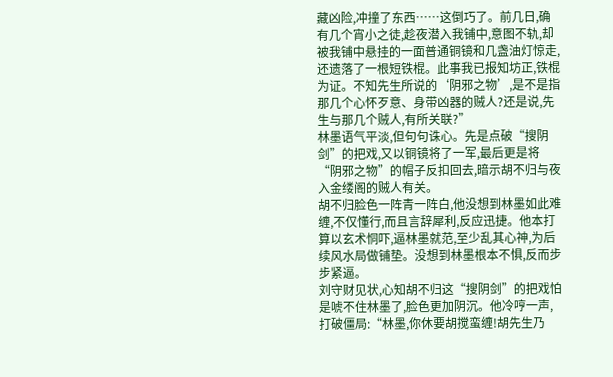藏凶险,冲撞了东西……这倒巧了。前几日,确有几个宵小之徒,趁夜潜入我铺中,意图不轨,却被我铺中悬挂的一面普通铜镜和几盏油灯惊走,还遗落了一根短铁棍。此事我已报知坊正,铁棍为证。不知先生所说的‘阴邪之物’,是不是指那几个心怀歹意、身带凶器的贼人?还是说,先生与那几个贼人,有所关联?”
林墨语气平淡,但句句诛心。先是点破“搜阴剑”的把戏,又以铜镜将了一军,最后更是将“阴邪之物”的帽子反扣回去,暗示胡不归与夜入金缕阁的贼人有关。
胡不归脸色一阵青一阵白,他没想到林墨如此难缠,不仅懂行,而且言辞犀利,反应迅捷。他本打算以玄术恫吓,逼林墨就范,至少乱其心神,为后续风水局做铺垫。没想到林墨根本不惧,反而步步紧逼。
刘守财见状,心知胡不归这“搜阴剑”的把戏怕是唬不住林墨了,脸色更加阴沉。他冷哼一声,打破僵局:“林墨,你休要胡搅蛮缠!胡先生乃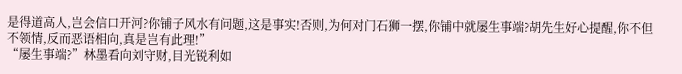是得道高人,岂会信口开河?你铺子风水有问题,这是事实!否则,为何对门石狮一摆,你铺中就屡生事端?胡先生好心提醒,你不但不领情,反而恶语相向,真是岂有此理!”
“屡生事端?”林墨看向刘守财,目光锐利如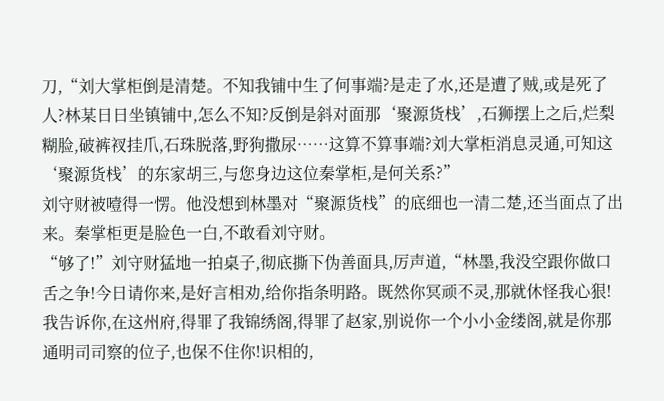刀,“刘大掌柜倒是清楚。不知我铺中生了何事端?是走了水,还是遭了贼,或是死了人?林某日日坐镇铺中,怎么不知?反倒是斜对面那‘聚源货栈’,石狮摆上之后,烂梨糊脸,破裤衩挂爪,石珠脱落,野狗撒尿……这算不算事端?刘大掌柜消息灵通,可知这‘聚源货栈’的东家胡三,与您身边这位秦掌柜,是何关系?”
刘守财被噎得一愣。他没想到林墨对“聚源货栈”的底细也一清二楚,还当面点了出来。秦掌柜更是脸色一白,不敢看刘守财。
“够了!”刘守财猛地一拍桌子,彻底撕下伪善面具,厉声道,“林墨,我没空跟你做口舌之争!今日请你来,是好言相劝,给你指条明路。既然你冥顽不灵,那就休怪我心狠!我告诉你,在这州府,得罪了我锦绣阁,得罪了赵家,别说你一个小小金缕阁,就是你那通明司司察的位子,也保不住你!识相的,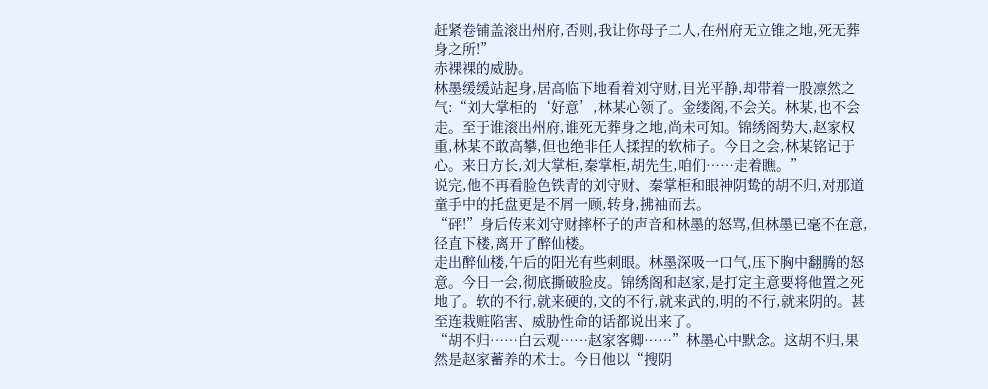赶紧卷铺盖滚出州府,否则,我让你母子二人,在州府无立锥之地,死无葬身之所!”
赤裸裸的威胁。
林墨缓缓站起身,居高临下地看着刘守财,目光平静,却带着一股凛然之气:“刘大掌柜的‘好意’,林某心领了。金缕阁,不会关。林某,也不会走。至于谁滚出州府,谁死无葬身之地,尚未可知。锦绣阁势大,赵家权重,林某不敢高攀,但也绝非任人揉捏的软柿子。今日之会,林某铭记于心。来日方长,刘大掌柜,秦掌柜,胡先生,咱们……走着瞧。”
说完,他不再看脸色铁青的刘守财、秦掌柜和眼神阴鸷的胡不归,对那道童手中的托盘更是不屑一顾,转身,拂袖而去。
“砰!”身后传来刘守财摔杯子的声音和林墨的怒骂,但林墨已毫不在意,径直下楼,离开了醉仙楼。
走出醉仙楼,午后的阳光有些刺眼。林墨深吸一口气,压下胸中翻腾的怒意。今日一会,彻底撕破脸皮。锦绣阁和赵家,是打定主意要将他置之死地了。软的不行,就来硬的,文的不行,就来武的,明的不行,就来阴的。甚至连栽赃陷害、威胁性命的话都说出来了。
“胡不归……白云观……赵家客卿……”林墨心中默念。这胡不归,果然是赵家蓄养的术士。今日他以“搜阴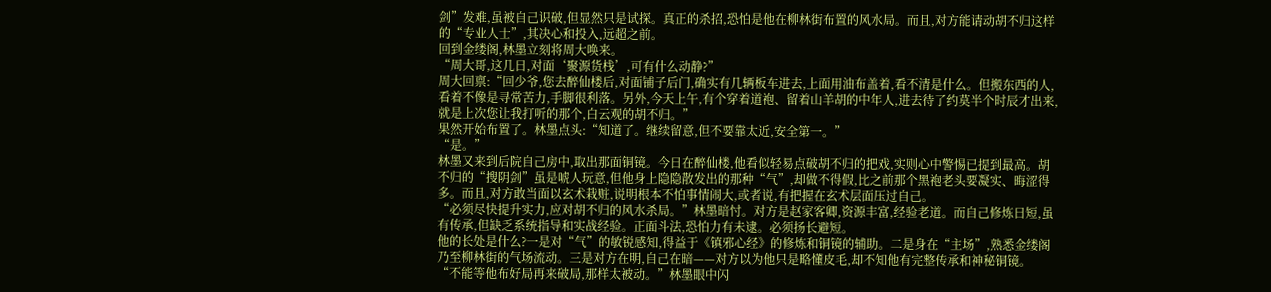剑”发难,虽被自己识破,但显然只是试探。真正的杀招,恐怕是他在柳林街布置的风水局。而且,对方能请动胡不归这样的“专业人士”,其决心和投入,远超之前。
回到金缕阁,林墨立刻将周大唤来。
“周大哥,这几日,对面‘聚源货栈’,可有什么动静?”
周大回禀:“回少爷,您去醉仙楼后,对面铺子后门,确实有几辆板车进去,上面用油布盖着,看不清是什么。但搬东西的人,看着不像是寻常苦力,手脚很利落。另外,今天上午,有个穿着道袍、留着山羊胡的中年人,进去待了约莫半个时辰才出来,就是上次您让我打听的那个,白云观的胡不归。”
果然开始布置了。林墨点头:“知道了。继续留意,但不要靠太近,安全第一。”
“是。”
林墨又来到后院自己房中,取出那面铜镜。今日在醉仙楼,他看似轻易点破胡不归的把戏,实则心中警惕已提到最高。胡不归的“搜阴剑”虽是唬人玩意,但他身上隐隐散发出的那种“气”,却做不得假,比之前那个黑袍老头要凝实、晦涩得多。而且,对方敢当面以玄术栽赃,说明根本不怕事情闹大,或者说,有把握在玄术层面压过自己。
“必须尽快提升实力,应对胡不归的风水杀局。”林墨暗忖。对方是赵家客卿,资源丰富,经验老道。而自己修炼日短,虽有传承,但缺乏系统指导和实战经验。正面斗法,恐怕力有未逮。必须扬长避短。
他的长处是什么?一是对“气”的敏锐感知,得益于《镇邪心经》的修炼和铜镜的辅助。二是身在“主场”,熟悉金缕阁乃至柳林街的气场流动。三是对方在明,自己在暗——对方以为他只是略懂皮毛,却不知他有完整传承和神秘铜镜。
“不能等他布好局再来破局,那样太被动。”林墨眼中闪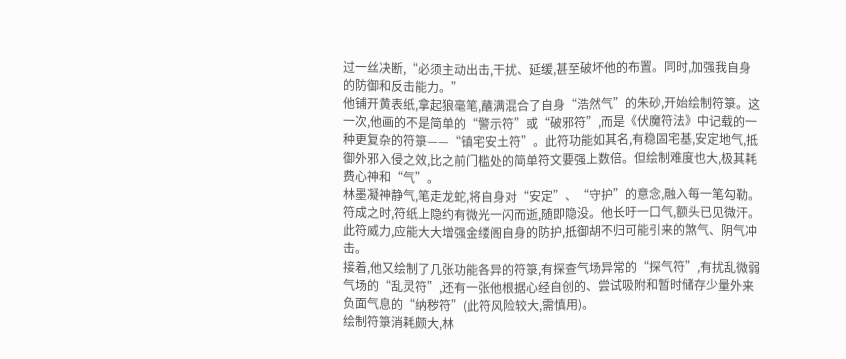过一丝决断,“必须主动出击,干扰、延缓,甚至破坏他的布置。同时,加强我自身的防御和反击能力。”
他铺开黄表纸,拿起狼毫笔,蘸满混合了自身“浩然气”的朱砂,开始绘制符箓。这一次,他画的不是简单的“警示符”或“破邪符”,而是《伏魔符法》中记载的一种更复杂的符箓——“镇宅安土符”。此符功能如其名,有稳固宅基,安定地气,抵御外邪入侵之效,比之前门槛处的简单符文要强上数倍。但绘制难度也大,极其耗费心神和“气”。
林墨凝神静气,笔走龙蛇,将自身对“安定”、“守护”的意念,融入每一笔勾勒。符成之时,符纸上隐约有微光一闪而逝,随即隐没。他长吁一口气,额头已见微汗。此符威力,应能大大增强金缕阁自身的防护,抵御胡不归可能引来的煞气、阴气冲击。
接着,他又绘制了几张功能各异的符箓,有探查气场异常的“探气符”,有扰乱微弱气场的“乱灵符”,还有一张他根据心经自创的、尝试吸附和暂时储存少量外来负面气息的“纳秽符”(此符风险较大,需慎用)。
绘制符箓消耗颇大,林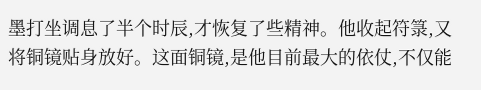墨打坐调息了半个时辰,才恢复了些精神。他收起符箓,又将铜镜贴身放好。这面铜镜,是他目前最大的依仗,不仅能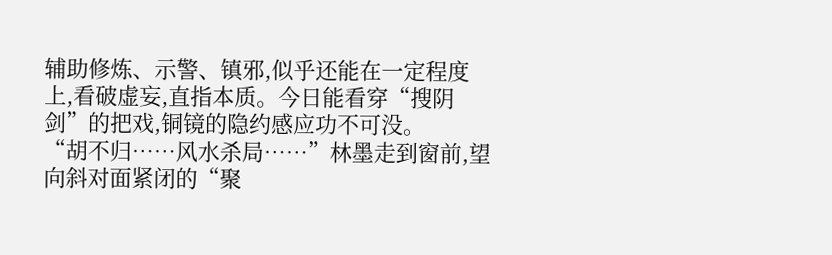辅助修炼、示警、镇邪,似乎还能在一定程度上,看破虚妄,直指本质。今日能看穿“搜阴剑”的把戏,铜镜的隐约感应功不可没。
“胡不归……风水杀局……”林墨走到窗前,望向斜对面紧闭的“聚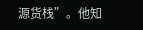源货栈”。他知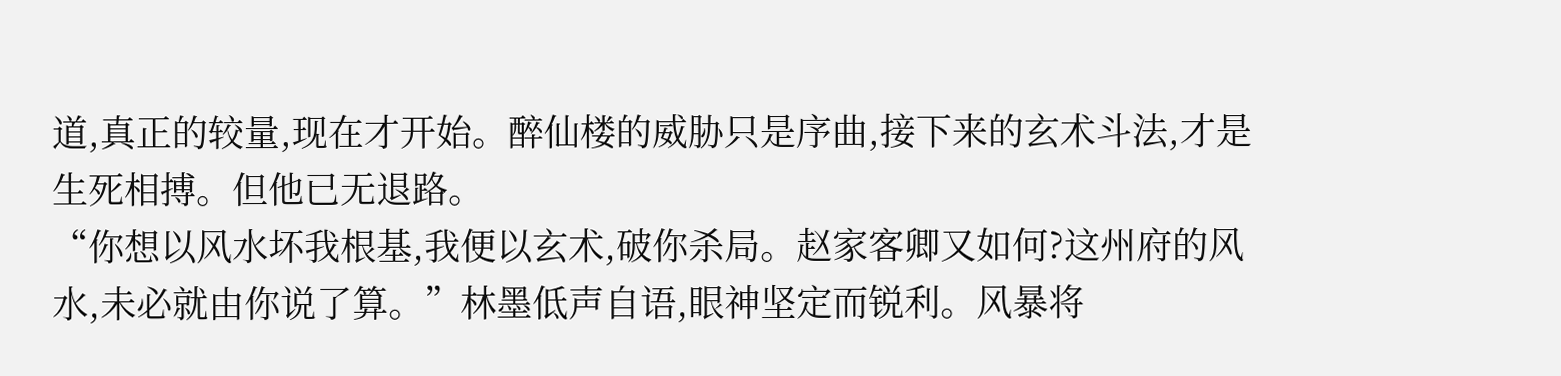道,真正的较量,现在才开始。醉仙楼的威胁只是序曲,接下来的玄术斗法,才是生死相搏。但他已无退路。
“你想以风水坏我根基,我便以玄术,破你杀局。赵家客卿又如何?这州府的风水,未必就由你说了算。”林墨低声自语,眼神坚定而锐利。风暴将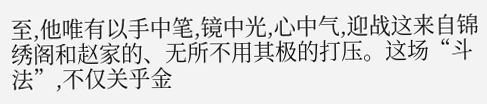至,他唯有以手中笔,镜中光,心中气,迎战这来自锦绣阁和赵家的、无所不用其极的打压。这场“斗法”,不仅关乎金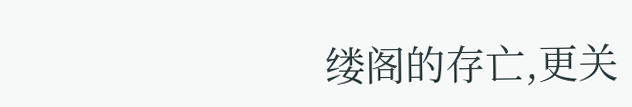缕阁的存亡,更关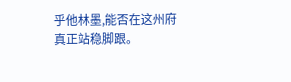乎他林墨,能否在这州府真正站稳脚跟。